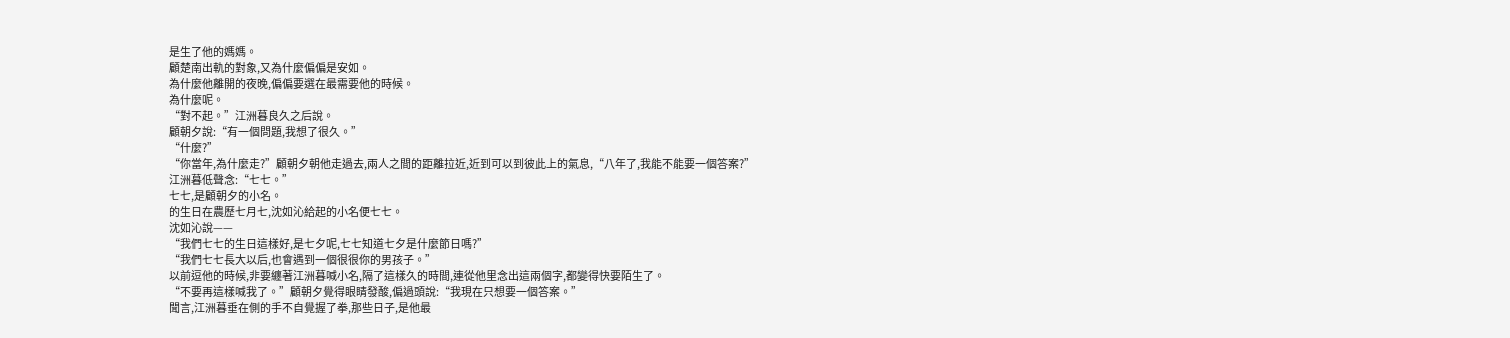是生了他的媽媽。
顧楚南出軌的對象,又為什麼偏偏是安如。
為什麼他離開的夜晚,偏偏要選在最需要他的時候。
為什麼呢。
“對不起。”江洲暮良久之后說。
顧朝夕說:“有一個問題,我想了很久。”
“什麼?”
“你當年,為什麼走?”顧朝夕朝他走過去,兩人之間的距離拉近,近到可以到彼此上的氣息,“八年了,我能不能要一個答案?”
江洲暮低聲念:“七七。”
七七,是顧朝夕的小名。
的生日在農歷七月七,沈如沁給起的小名便七七。
沈如沁說——
“我們七七的生日這樣好,是七夕呢,七七知道七夕是什麼節日嗎?”
“我們七七長大以后,也會遇到一個很很你的男孩子。”
以前逗他的時候,非要纏著江洲暮喊小名,隔了這樣久的時間,連從他里念出這兩個字,都變得快要陌生了。
“不要再這樣喊我了。”顧朝夕覺得眼睛發酸,偏過頭說:“我現在只想要一個答案。”
聞言,江洲暮垂在側的手不自覺握了拳,那些日子,是他最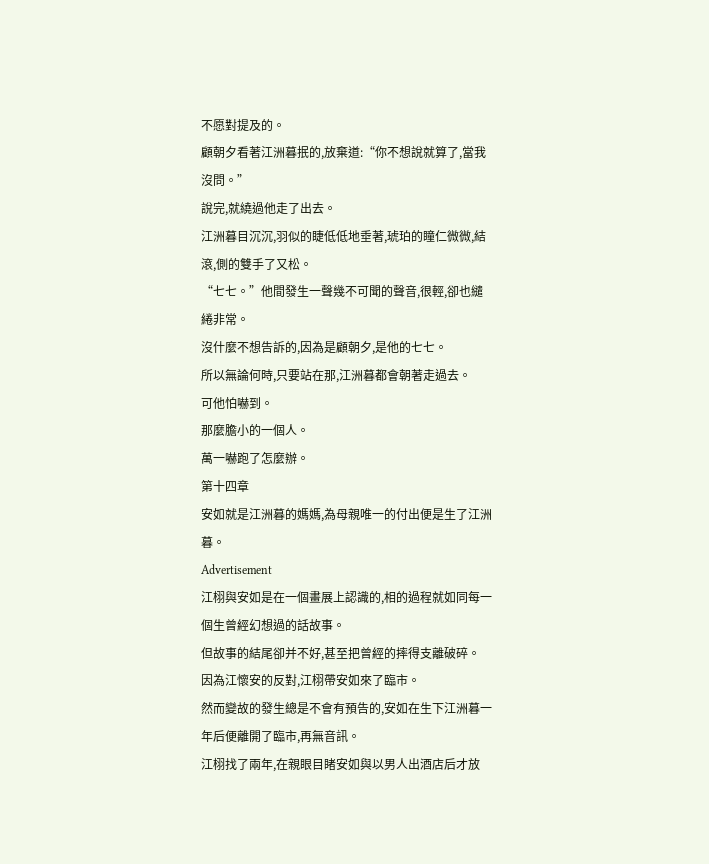不愿對提及的。
顧朝夕看著江洲暮抿的,放棄道:“你不想說就算了,當我沒問。”
說完,就繞過他走了出去。
江洲暮目沉沉,羽似的睫低低地垂著,琥珀的瞳仁微微,結滾,側的雙手了又松。
“七七。”他間發生一聲幾不可聞的聲音,很輕,卻也繾綣非常。
沒什麼不想告訴的,因為是顧朝夕,是他的七七。
所以無論何時,只要站在那,江洲暮都會朝著走過去。
可他怕嚇到。
那麼膽小的一個人。
萬一嚇跑了怎麼辦。
第十四章
安如就是江洲暮的媽媽,為母親唯一的付出便是生了江洲暮。
Advertisement
江栩與安如是在一個畫展上認識的,相的過程就如同每一個生曾經幻想過的話故事。
但故事的結尾卻并不好,甚至把曾經的摔得支離破碎。
因為江懷安的反對,江栩帶安如來了臨市。
然而變故的發生總是不會有預告的,安如在生下江洲暮一年后便離開了臨市,再無音訊。
江栩找了兩年,在親眼目睹安如與以男人出酒店后才放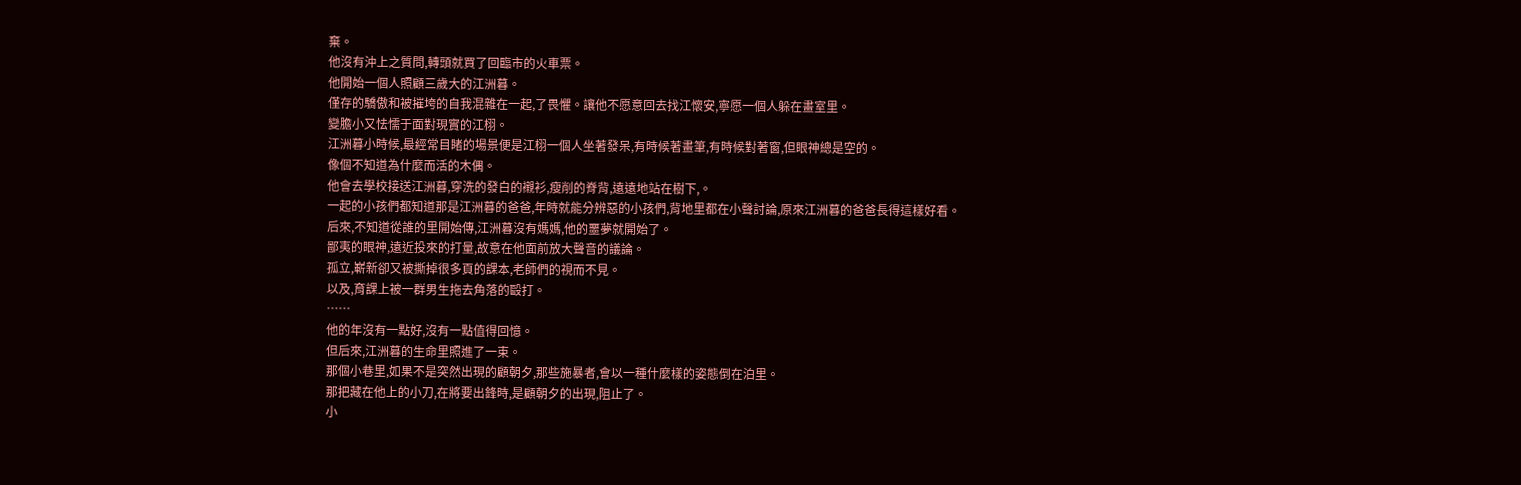棄。
他沒有沖上之質問,轉頭就買了回臨市的火車票。
他開始一個人照顧三歲大的江洲暮。
僅存的驕傲和被摧垮的自我混雜在一起,了畏懼。讓他不愿意回去找江懷安,寧愿一個人躲在畫室里。
變膽小又怯懦于面對現實的江栩。
江洲暮小時候,最經常目睹的場景便是江栩一個人坐著發呆,有時候著畫筆,有時候對著窗,但眼神總是空的。
像個不知道為什麼而活的木偶。
他會去學校接送江洲暮,穿洗的發白的襯衫,瘦削的脊背,遠遠地站在樹下,。
一起的小孩們都知道那是江洲暮的爸爸,年時就能分辨惡的小孩們,背地里都在小聲討論,原來江洲暮的爸爸長得這樣好看。
后來,不知道從誰的里開始傳,江洲暮沒有媽媽,他的噩夢就開始了。
鄙夷的眼神,遠近投來的打量,故意在他面前放大聲音的議論。
孤立,嶄新卻又被撕掉很多頁的課本,老師們的視而不見。
以及,育課上被一群男生拖去角落的毆打。
……
他的年沒有一點好,沒有一點值得回憶。
但后來,江洲暮的生命里照進了一束。
那個小巷里,如果不是突然出現的顧朝夕,那些施暴者,會以一種什麼樣的姿態倒在泊里。
那把藏在他上的小刀,在將要出鋒時,是顧朝夕的出現,阻止了。
小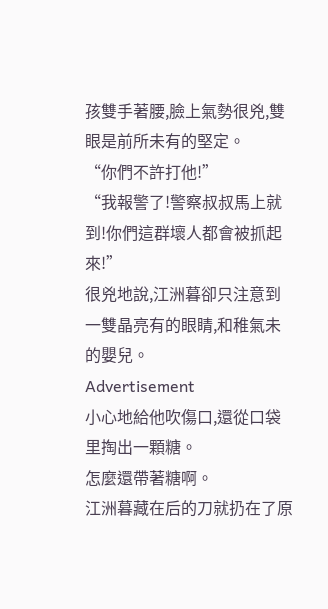孩雙手著腰,臉上氣勢很兇,雙眼是前所未有的堅定。
“你們不許打他!”
“我報警了!警察叔叔馬上就到!你們這群壞人都會被抓起來!”
很兇地說,江洲暮卻只注意到一雙晶亮有的眼睛,和稚氣未的嬰兒。
Advertisement
小心地給他吹傷口,還從口袋里掏出一顆糖。
怎麼還帶著糖啊。
江洲暮藏在后的刀就扔在了原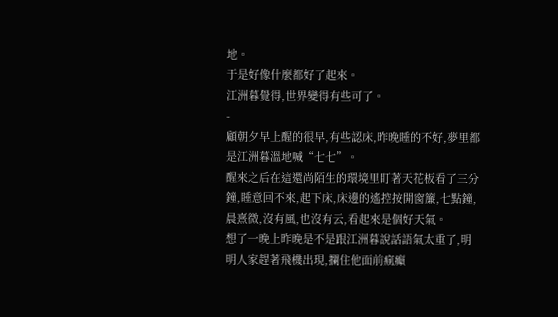地。
于是好像什麼都好了起來。
江洲暮覺得,世界變得有些可了。
-
顧朝夕早上醒的很早,有些認床,昨晚睡的不好,夢里都是江洲暮溫地喊“七七”。
醒來之后在這還尚陌生的環境里盯著天花板看了三分鐘,睡意回不來,起下床,床邊的遙控按開窗簾,七點鐘,晨熹微,沒有風,也沒有云,看起來是個好天氣。
想了一晚上昨晚是不是跟江洲暮說話語氣太重了,明明人家趕著飛機出現,攔住他面前瘋癲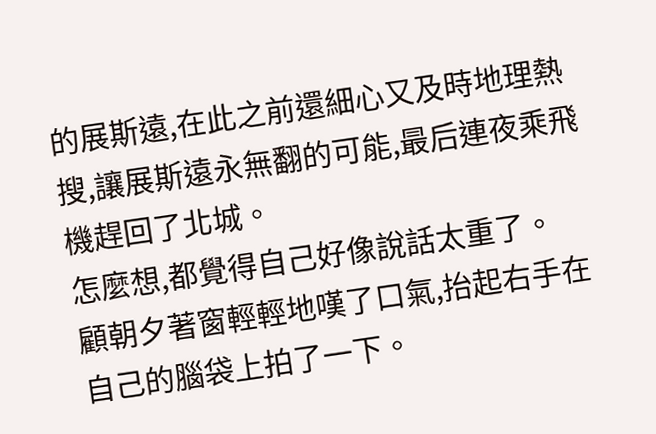的展斯遠,在此之前還細心又及時地理熱搜,讓展斯遠永無翻的可能,最后連夜乘飛機趕回了北城。
怎麼想,都覺得自己好像說話太重了。
顧朝夕著窗輕輕地嘆了口氣,抬起右手在自己的腦袋上拍了一下。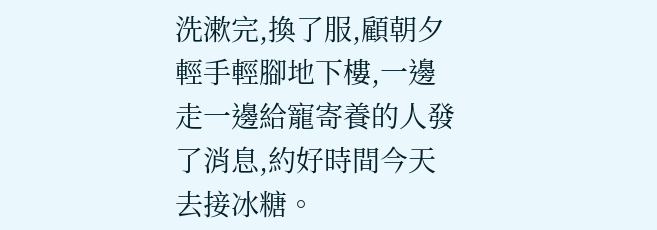洗漱完,換了服,顧朝夕輕手輕腳地下樓,一邊走一邊給寵寄養的人發了消息,約好時間今天去接冰糖。